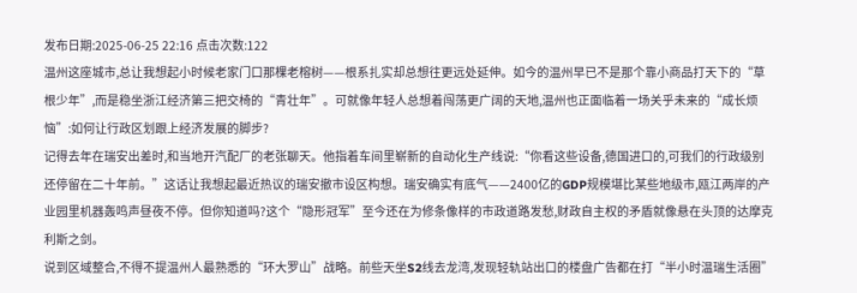发布日期:2025-06-25 22:16 点击次数:122
温州这座城市,总让我想起小时候老家门口那棵老榕树——根系扎实却总想往更远处延伸。如今的温州早已不是那个靠小商品打天下的“草根少年”,而是稳坐浙江经济第三把交椅的“青壮年”。可就像年轻人总想着闯荡更广阔的天地,温州也正面临着一场关乎未来的“成长烦恼”:如何让行政区划跟上经济发展的脚步?
记得去年在瑞安出差时,和当地开汽配厂的老张聊天。他指着车间里崭新的自动化生产线说:“你看这些设备,德国进口的,可我们的行政级别还停留在二十年前。”这话让我想起最近热议的瑞安撤市设区构想。瑞安确实有底气——2400亿的GDP规模堪比某些地级市,瓯江两岸的产业园里机器轰鸣声昼夜不停。但你知道吗?这个“隐形冠军”至今还在为修条像样的市政道路发愁,财政自主权的矛盾就像悬在头顶的达摩克利斯之剑。
说到区域整合,不得不提温州人最熟悉的“环大罗山”战略。前些天坐S2线去龙湾,发现轻轨站出口的楼盘广告都在打“半小时温瑞生活圈”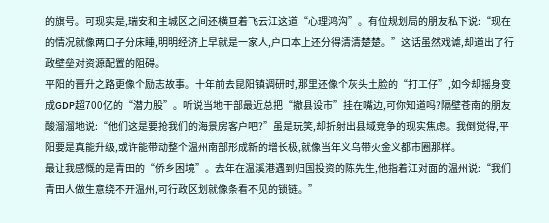的旗号。可现实是,瑞安和主城区之间还横亘着飞云江这道“心理鸿沟”。有位规划局的朋友私下说:“现在的情况就像两口子分床睡,明明经济上早就是一家人,户口本上还分得清清楚楚。”这话虽然戏谑,却道出了行政壁垒对资源配置的阻碍。
平阳的晋升之路更像个励志故事。十年前去昆阳镇调研时,那里还像个灰头土脸的“打工仔”,如今却摇身变成GDP超700亿的“潜力股”。听说当地干部最近总把“撤县设市”挂在嘴边,可你知道吗?隔壁苍南的朋友酸溜溜地说:“他们这是要抢我们的海景房客户吧?”虽是玩笑,却折射出县域竞争的现实焦虑。我倒觉得,平阳要是真能升级,或许能带动整个温州南部形成新的增长极,就像当年义乌带火金义都市圈那样。
最让我感慨的是青田的“侨乡困境”。去年在温溪港遇到归国投资的陈先生,他指着江对面的温州说:“我们青田人做生意绕不开温州,可行政区划就像条看不见的锁链。”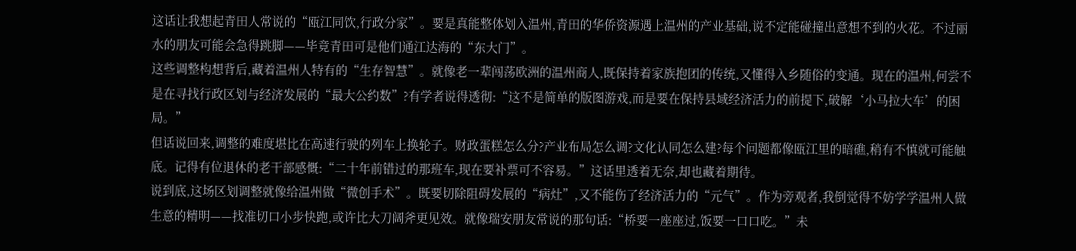这话让我想起青田人常说的“瓯江同饮,行政分家”。要是真能整体划入温州,青田的华侨资源遇上温州的产业基础,说不定能碰撞出意想不到的火花。不过丽水的朋友可能会急得跳脚——毕竟青田可是他们通江达海的“东大门”。
这些调整构想背后,藏着温州人特有的“生存智慧”。就像老一辈闯荡欧洲的温州商人,既保持着家族抱团的传统,又懂得入乡随俗的变通。现在的温州,何尝不是在寻找行政区划与经济发展的“最大公约数”?有学者说得透彻:“这不是简单的版图游戏,而是要在保持县域经济活力的前提下,破解‘小马拉大车’的困局。”
但话说回来,调整的难度堪比在高速行驶的列车上换轮子。财政蛋糕怎么分?产业布局怎么调?文化认同怎么建?每个问题都像瓯江里的暗礁,稍有不慎就可能触底。记得有位退休的老干部感慨:“二十年前错过的那班车,现在要补票可不容易。”这话里透着无奈,却也藏着期待。
说到底,这场区划调整就像给温州做“微创手术”。既要切除阻碍发展的“病灶”,又不能伤了经济活力的“元气”。作为旁观者,我倒觉得不妨学学温州人做生意的精明——找准切口小步快跑,或许比大刀阔斧更见效。就像瑞安朋友常说的那句话:“桥要一座座过,饭要一口口吃。”未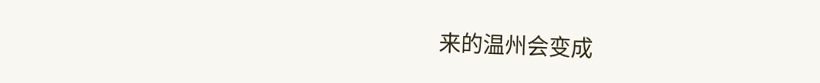来的温州会变成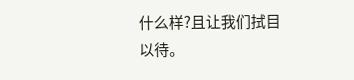什么样?且让我们拭目以待。